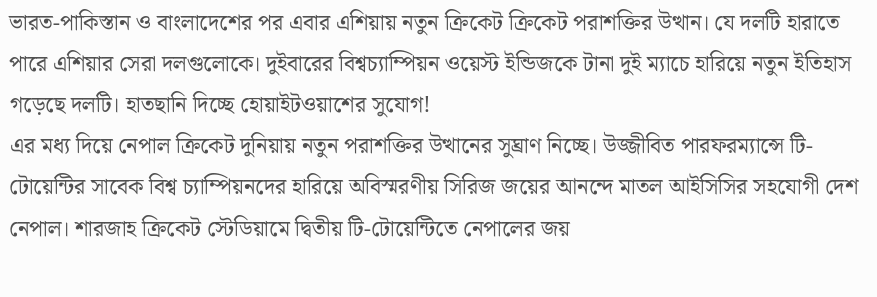ভারত-পাকিস্তান ও বাংলাদেশের পর এবার এশিয়ায় নতুন ক্রিকেট ক্রিকেট পরাশক্তির উত্থান। যে দলটি হারাতে পারে এশিয়ার সেরা দলগুলোকে। দুইবারের বিশ্বচ্যাম্পিয়ন ওয়েস্ট ইন্ডিজকে টানা দুই ম্যাচে হারিয়ে নতুন ইতিহাস গড়েছে দলটি। হাতছানি দিচ্ছে হোয়াইটওয়াশের সুযোগ!
এর মধ্য দিয়ে নেপাল ক্রিকেট দুনিয়ায় নতুন পরাশক্তির উত্থানের সুঘ্রাণ নিচ্ছে। উজ্জীবিত পারফরম্যান্সে টি-টোয়েন্টির সাবেক বিশ্ব চ্যাম্পিয়নদের হারিয়ে অবিস্মরণীয় সিরিজ জয়ের আনন্দে মাতল আইসিসির সহযোগী দেশ নেপাল। শারজাহ ক্রিকেট স্টেডিয়ামে দ্বিতীয় টি-টোয়েন্টিতে নেপালের জয়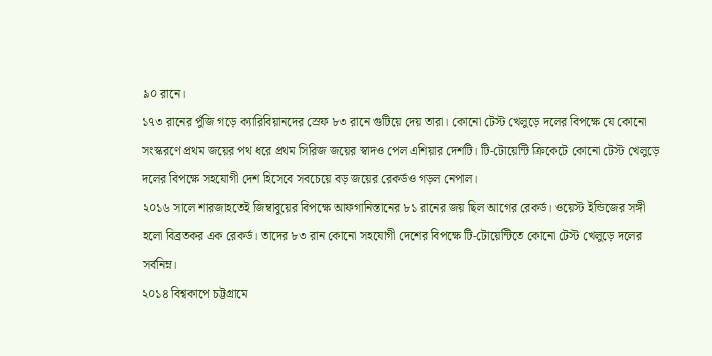৯০ রানে।
১৭৩ রানের পুঁজি গড়ে ক্যারিবিয়ানদের স্রেফ ৮৩ রানে গুটিয়ে দেয় তারা। কোনো টেস্ট খেলুড়ে দলের বিপক্ষে যে কোনো সংস্করণে প্রথম জয়ের পথ ধরে প্রথম সিরিজ জয়ের স্বাদও পেল এশিয়ার দেশটি। টি-টোয়েন্টি ক্রিকেটে কোনো টেস্ট খেলুড়ে দলের বিপক্ষে সহযোগী দেশ হিসেবে সবচেয়ে বড় জয়ের রেকর্ডও গড়ল নেপাল।
২০১৬ সালে শারজাহতেই জিম্বাবুয়ের বিপক্ষে আফগানিস্তানের ৮১ রানের জয় ছিল আগের রেকর্ড। ওয়েস্ট ইন্ডিজের সঙ্গী হলো বিব্রতকর এক রেকর্ড। তাদের ৮৩ রান কোনো সহযোগী দেশের বিপক্ষে টি-টোয়েন্টিতে কোনো টেস্ট খেলুড়ে দলের সর্বনিম্ন।
২০১৪ বিশ্বকাপে চট্টগ্রামে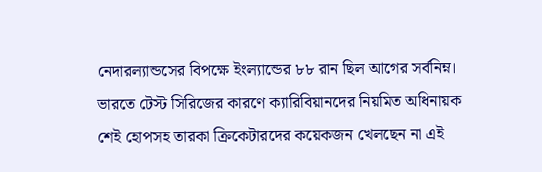নেদারল্যান্ডসের বিপক্ষে ইংল্যান্ডের ৮৮ রান ছিল আগের সর্বনিম্ন। ভারতে টেস্ট সিরিজের কারণে ক্যারিবিয়ানদের নিয়মিত অধিনায়ক শেই হোপসহ তারকা ক্রিকেটারদের কয়েকজন খেলছেন না এই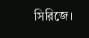সিরিজে।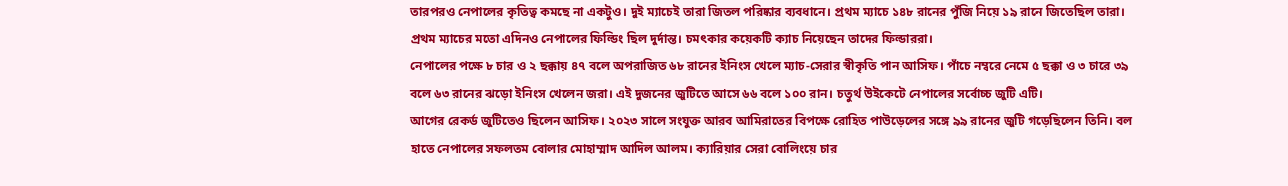তারপরও নেপালের কৃতিত্ব কমছে না একটুও। দুই ম্যাচেই তারা জিতল পরিষ্কার ব্যবধানে। প্রথম ম্যাচে ১৪৮ রানের পুঁজি নিয়ে ১৯ রানে জিতেছিল তারা। প্রথম ম্যাচের মতো এদিনও নেপালের ফিল্ডিং ছিল দুর্দান্ত। চমৎকার কয়েকটি ক্যাচ নিয়েছেন তাদের ফিল্ডাররা।
নেপালের পক্ষে ৮ চার ও ২ ছক্কায় ৪৭ বলে অপরাজিত ৬৮ রানের ইনিংস খেলে ম্যাচ-সেরার স্বীকৃতি পান আসিফ। পাঁচে নম্বরে নেমে ৫ ছক্কা ও ৩ চারে ৩৯ বলে ৬৩ রানের ঝড়ো ইনিংস খেলেন জরা। এই দুজনের জুটিতে আসে ৬৬ বলে ১০০ রান। চতুর্থ উইকেটে নেপালের সর্বোচ্চ জুটি এটি।
আগের রেকর্ড জুটিতেও ছিলেন আসিফ। ২০২৩ সালে সংযুক্ত আরব আমিরাতের বিপক্ষে রোহিত পাউড়েলের সঙ্গে ৯৯ রানের জুটি গড়েছিলেন তিনি। বল হাতে নেপালের সফলতম বোলার মোহাম্মাদ আদিল আলম। ক্যারিয়ার সেরা বোলিংয়ে চার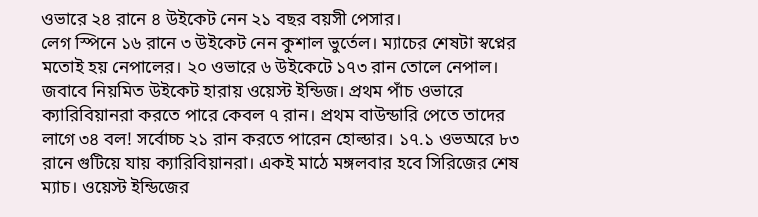ওভারে ২৪ রানে ৪ উইকেট নেন ২১ বছর বয়সী পেসার।
লেগ স্পিনে ১৬ রানে ৩ উইকেট নেন কুশাল ভুর্তেল। ম্যাচের শেষটা স্বপ্নের মতোই হয় নেপালের। ২০ ওভারে ৬ উইকেটে ১৭৩ রান তোলে নেপাল।
জবাবে নিয়মিত উইকেট হারায় ওয়েস্ট ইন্ডিজ। প্রথম পাঁচ ওভারে ক্যারিবিয়ানরা করতে পারে কেবল ৭ রান। প্রথম বাউন্ডারি পেতে তাদের লাগে ৩৪ বল! সর্বোচ্চ ২১ রান করতে পারেন হোল্ডার। ১৭.১ ওভঅরে ৮৩ রানে গুটিয়ে যায় ক্যারিবিয়ানরা। একই মাঠে মঙ্গলবার হবে সিরিজের শেষ ম্যাচ। ওয়েস্ট ইন্ডিজের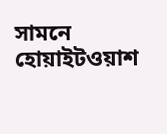সামনে হোয়াইটওয়াশ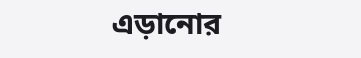এড়ানোর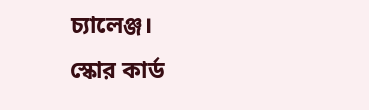চ্যালেঞ্জ।
স্কোর কার্ড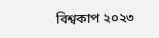বিশ্বকাপ ২০২৩